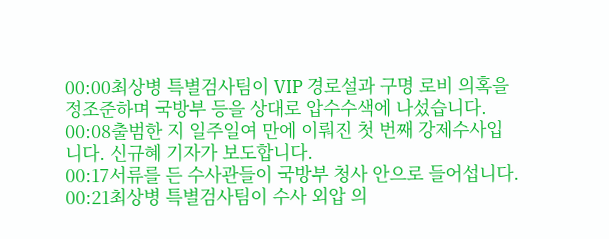00:00최상병 특별검사팀이 VIP 경로설과 구명 로비 의혹을 정조준하며 국방부 등을 상대로 압수수색에 나섰습니다.
00:08출범한 지 일주일여 만에 이뤄진 첫 번째 강제수사입니다. 신규혜 기자가 보도합니다.
00:17서류를 든 수사관들이 국방부 청사 안으로 들어섭니다.
00:21최상병 특별검사팀이 수사 외압 의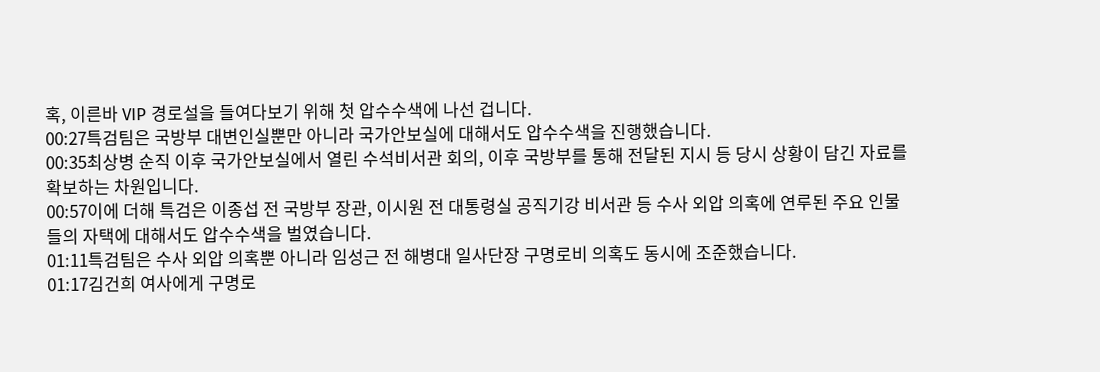혹, 이른바 VIP 경로설을 들여다보기 위해 첫 압수수색에 나선 겁니다.
00:27특검팀은 국방부 대변인실뿐만 아니라 국가안보실에 대해서도 압수수색을 진행했습니다.
00:35최상병 순직 이후 국가안보실에서 열린 수석비서관 회의, 이후 국방부를 통해 전달된 지시 등 당시 상황이 담긴 자료를 확보하는 차원입니다.
00:57이에 더해 특검은 이종섭 전 국방부 장관, 이시원 전 대통령실 공직기강 비서관 등 수사 외압 의혹에 연루된 주요 인물들의 자택에 대해서도 압수수색을 벌였습니다.
01:11특검팀은 수사 외압 의혹뿐 아니라 임성근 전 해병대 일사단장 구명로비 의혹도 동시에 조준했습니다.
01:17김건희 여사에게 구명로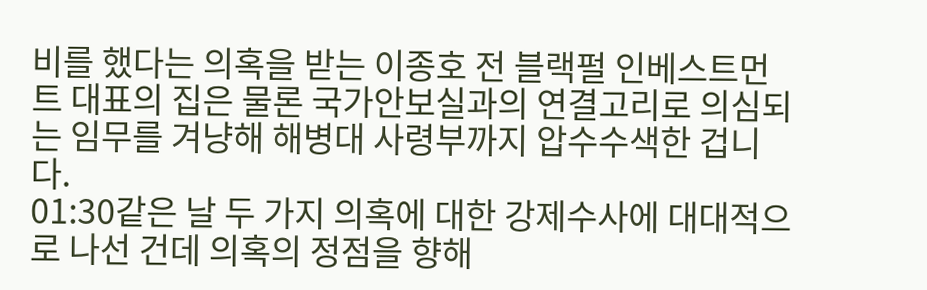비를 했다는 의혹을 받는 이종호 전 블랙펄 인베스트먼트 대표의 집은 물론 국가안보실과의 연결고리로 의심되는 임무를 겨냥해 해병대 사령부까지 압수수색한 겁니다.
01:30같은 날 두 가지 의혹에 대한 강제수사에 대대적으로 나선 건데 의혹의 정점을 향해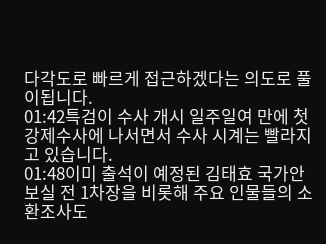다각도로 빠르게 접근하겠다는 의도로 풀이됩니다.
01:42특검이 수사 개시 일주일여 만에 첫 강제수사에 나서면서 수사 시계는 빨라지고 있습니다.
01:48이미 출석이 예정된 김태효 국가안보실 전 1차장을 비롯해 주요 인물들의 소환조사도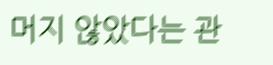머지 않았다는 관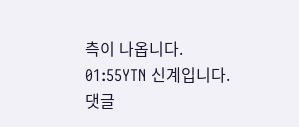측이 나옵니다.
01:55YTN 신계입니다.
댓글